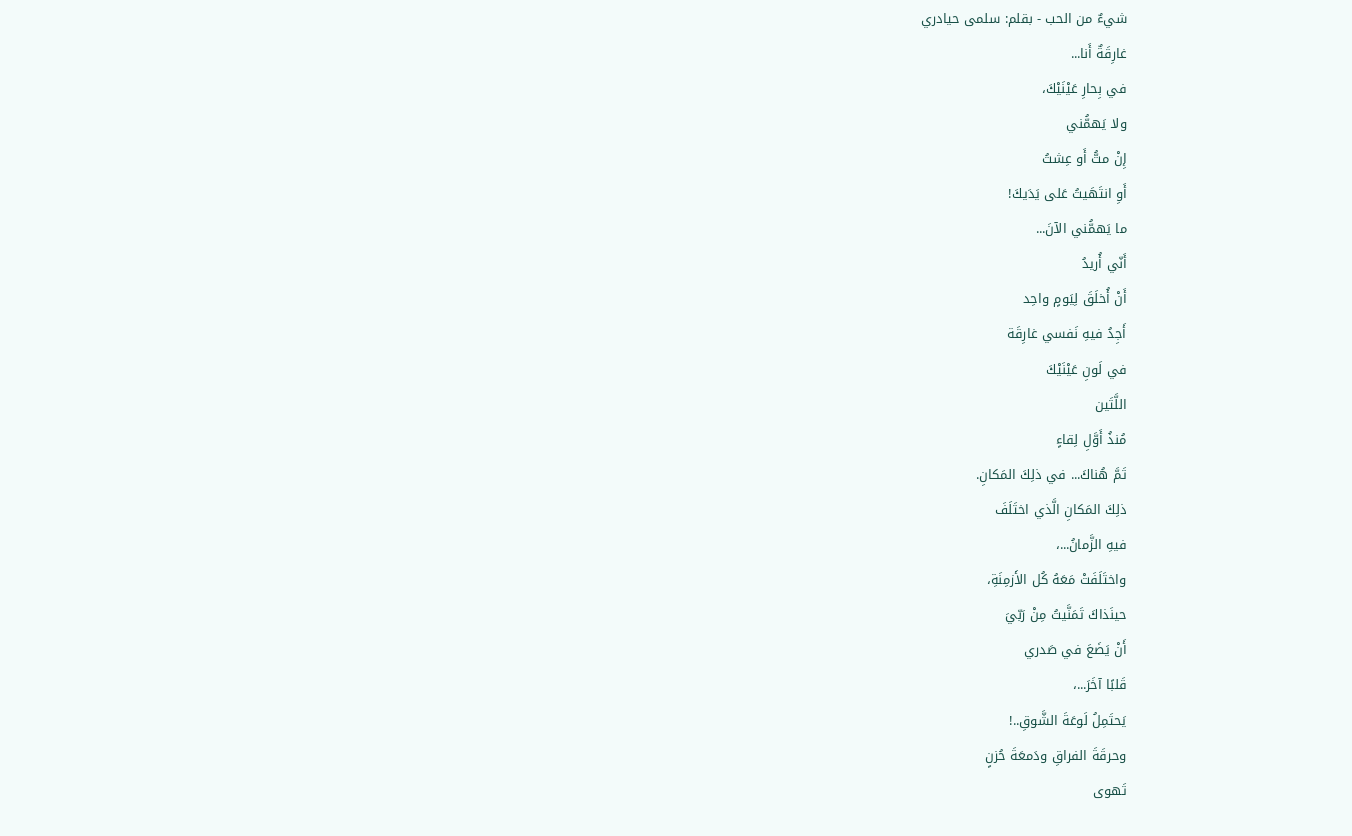شيءٌ من الحب - بقلم: سلمى حيادري
غارِقَةٌ أَنا...
في بِحارِ عَيْنَيْكَ،
ولا يَهمُّني
إِنْ متُّ أَو عِشتُ
أَوِ انتَهَيتُ عَلى يَدَيكَ!
ما يَهمُّني الآنَ...
أَنّي أُريدُ
أَنْ أُخلَقَ لِيَومٍ واحِد
أَجِدُ فيهِ نَفسي غارِقَة
في لَونِ عَيْنَيْكَ
اللَّتَين
مُنذُ أَوَّلِ لِقاءٍ
تَمَّ هُناكَ... في ذلِكَ المَكانِ.
ذلِكَ المَكانِ الَّذي اختَلَفَ
فيهِ الزَّمانُ...،
واختَلَفَتْ مَعَهُ كُل الأَزمِنَةِ،
حينَذاكَ تَمَنَّيتُ مِنْ رَبّيَ
أَنْ يَضَعَ في صَدري
قَلبًا آخَرَ...،
يَحتَمِلُ لَوعَةَ الشَّوقِ..!
وحرقَةَ الفراقِ ودَمعَةَ حُزنٍ
تَهوى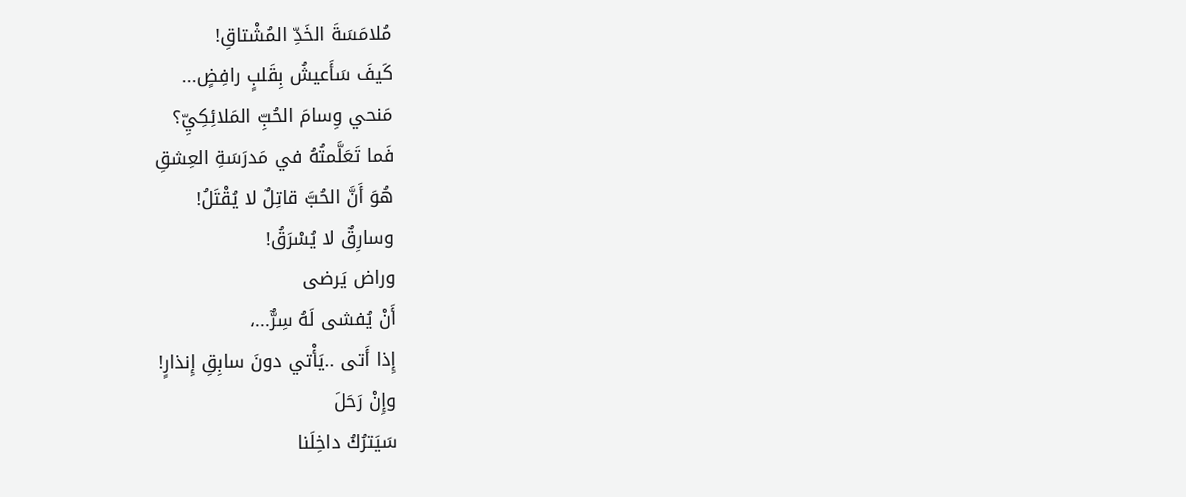مُلامَسَةَ الخَدِّ المُشْتاقِ!
كَيفَ سَأَعيشُ بِقَلبٍ رافِضٍ...
مَنحي وِسامَ الحُبِّ المَلائِكِيِّ؟
فَما تَعَلَّمتُهُ في مَدرَسَةِ العِشقِ
هُوَ أَنَّ الحُبَّ قاتِلٌ لا يُقْتَلُ!
وسارِقٌ لا يُسْرَقُ!
وراض يَرضى
أَنْ يُفشى لَهُ سِرٌّ...،
إِذا أَتى ..يَأْتي دونَ سابِقِ إِنذارٍ!
وإِنْ رَحَلَ
سَيَترُكُ داخِلَنا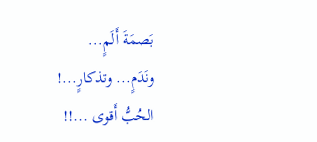بَصمَةَ أَلَمٍ...
ونَدَمٍ... وتذكارٍ...!
الحُبُّ أَقوى ...!!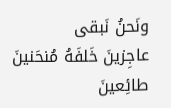ونَحنُ نَبقى
عاجِزينَ خَلفَهُ مُنحَنينَ طائِعينَ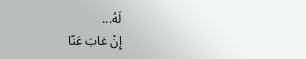لَهُ...
إِنْ غابَ عَنّا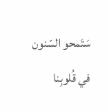سَتَمحو السّنون
في قُلوبِنا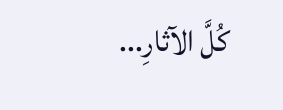كُلَّ الآثارِ...